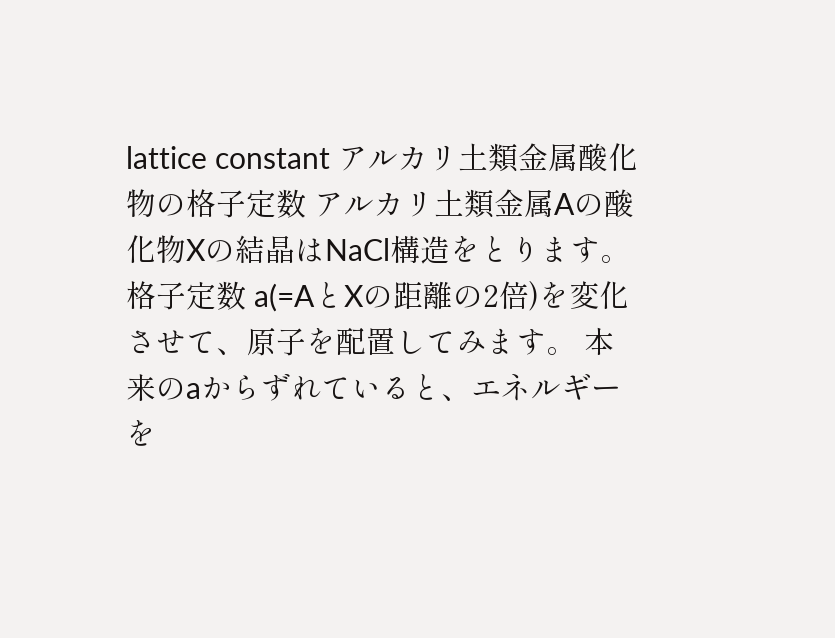lattice constant アルカリ土類金属酸化物の格子定数 アルカリ土類金属Aの酸化物Xの結晶はNaCl構造をとります。 格子定数 a(=AとXの距離の2倍)を変化させて、原子を配置してみます。 本来のaからずれていると、エネルギーを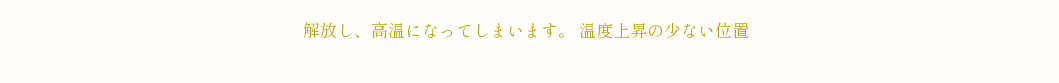解放し、高温になってしまいます。 温度上昇の少ない位置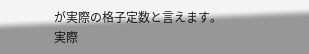が実際の格子定数と言えます。 実際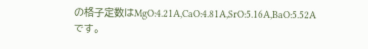の格子定数はMgO:4.21A,CaO:4.81A,SrO:5.16A,BaO:5.52Aです。